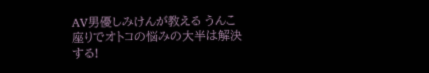AV男優しみけんが教える うんこ座りでオトコの悩みの大半は解決する!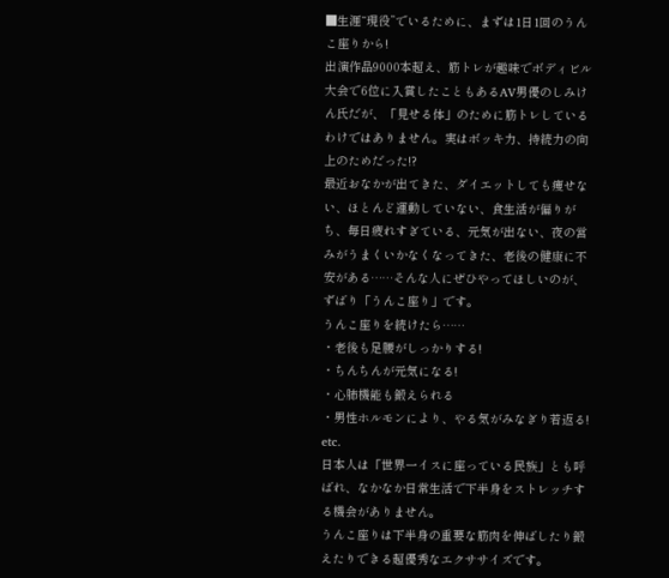■生涯“現役”でいるために、まずは1日1回のうんこ座りから!
出演作品9000本超え、筋トレが趣味でボディビル大会で6位に入賞したこともあるAV男優のしみけん氏だが、「見せる体」のために筋トレしているわけではありません。実はボッキ力、持続力の向上のためだった!?
最近おなかが出てきた、ダイエットしても痩せない、ほとんど運動していない、食生活が偏りがち、毎日疲れすぎている、元気が出ない、夜の営みがうまくいかなくなってきた、老後の健康に不安がある……そんな人にぜひやってほしいのが、ずばり「うんこ座り」です。
うんこ座りを続けたら……
・老後も足腰がしっかりする!
・ちんちんが元気になる!
・心肺機能も鍛えられる
・男性ホルモンにより、やる気がみなぎり若返る!
etc.
日本人は「世界一イスに座っている民族」とも呼ばれ、なかなか日常生活で下半身をストレッチする機会がありません。
うんこ座りは下半身の重要な筋肉を伸ばしたり鍛えたりできる超優秀なエクササイズです。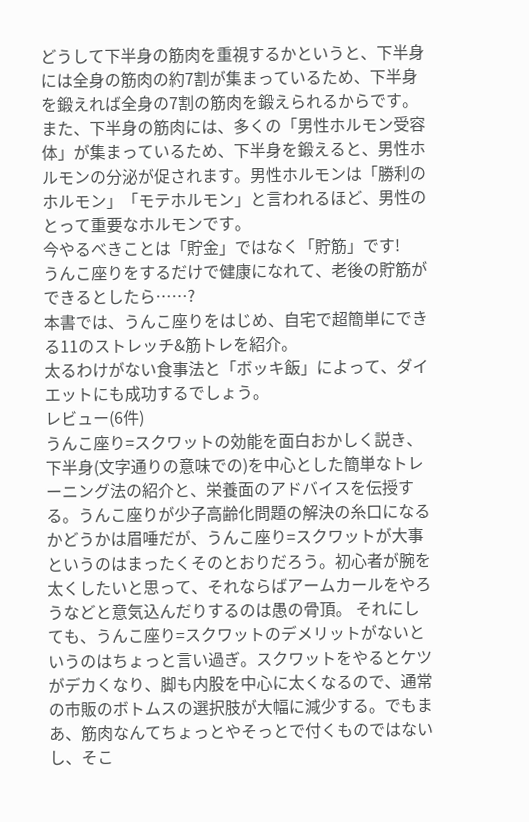どうして下半身の筋肉を重視するかというと、下半身には全身の筋肉の約7割が集まっているため、下半身を鍛えれば全身の7割の筋肉を鍛えられるからです。
また、下半身の筋肉には、多くの「男性ホルモン受容体」が集まっているため、下半身を鍛えると、男性ホルモンの分泌が促されます。男性ホルモンは「勝利のホルモン」「モテホルモン」と言われるほど、男性のとって重要なホルモンです。
今やるべきことは「貯金」ではなく「貯筋」です!
うんこ座りをするだけで健康になれて、老後の貯筋ができるとしたら……?
本書では、うんこ座りをはじめ、自宅で超簡単にできる11のストレッチ&筋トレを紹介。
太るわけがない食事法と「ボッキ飯」によって、ダイエットにも成功するでしょう。
レビュー(6件)
うんこ座り=スクワットの効能を面白おかしく説き、下半身(文字通りの意味での)を中心とした簡単なトレーニング法の紹介と、栄養面のアドバイスを伝授する。うんこ座りが少子高齢化問題の解決の糸口になるかどうかは眉唾だが、うんこ座り=スクワットが大事というのはまったくそのとおりだろう。初心者が腕を太くしたいと思って、それならばアームカールをやろうなどと意気込んだりするのは愚の骨頂。 それにしても、うんこ座り=スクワットのデメリットがないというのはちょっと言い過ぎ。スクワットをやるとケツがデカくなり、脚も内股を中心に太くなるので、通常の市販のボトムスの選択肢が大幅に減少する。でもまあ、筋肉なんてちょっとやそっとで付くものではないし、そこ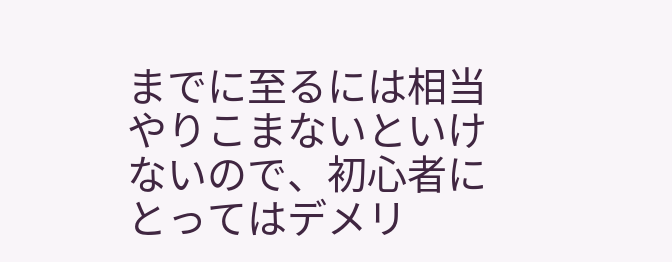までに至るには相当やりこまないといけないので、初心者にとってはデメリ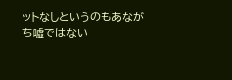ットなしというのもあながち嘘ではない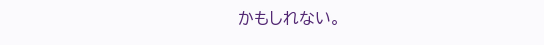かもしれない。